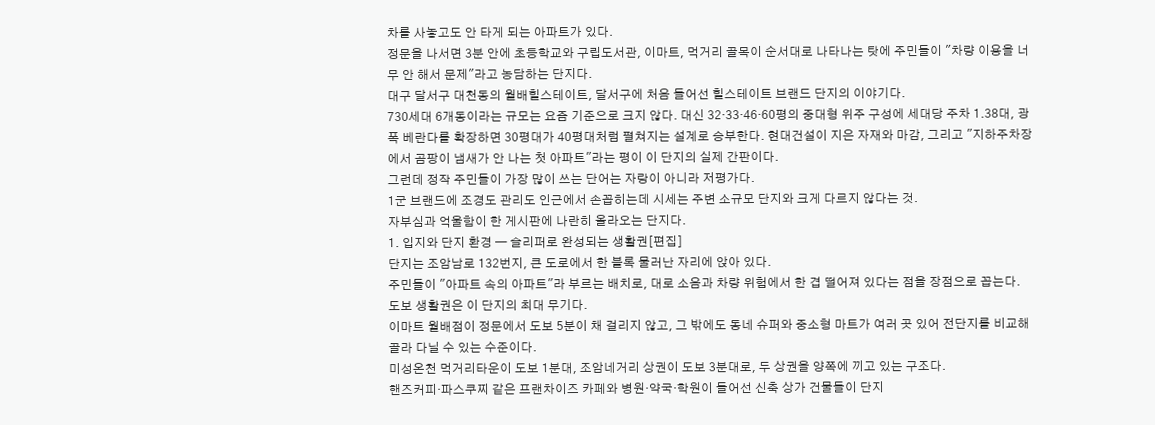차를 사놓고도 안 타게 되는 아파트가 있다.
정문을 나서면 3분 안에 초등학교와 구립도서관, 이마트, 먹거리 골목이 순서대로 나타나는 탓에 주민들이 "차량 이용을 너무 안 해서 문제"라고 농담하는 단지다.
대구 달서구 대천동의 월배힐스테이트, 달서구에 처음 들어선 힐스테이트 브랜드 단지의 이야기다.
730세대 6개동이라는 규모는 요즘 기준으로 크지 않다. 대신 32·33·46·60평의 중대형 위주 구성에 세대당 주차 1.38대, 광폭 베란다를 확장하면 30평대가 40평대처럼 펼쳐지는 설계로 승부한다. 현대건설이 지은 자재와 마감, 그리고 "지하주차장에서 곰팡이 냄새가 안 나는 첫 아파트"라는 평이 이 단지의 실제 간판이다.
그런데 정작 주민들이 가장 많이 쓰는 단어는 자랑이 아니라 저평가다.
1군 브랜드에 조경도 관리도 인근에서 손꼽히는데 시세는 주변 소규모 단지와 크게 다르지 않다는 것.
자부심과 억울함이 한 게시판에 나란히 올라오는 단지다.
1. 입지와 단지 환경 — 슬리퍼로 완성되는 생활권[편집]
단지는 조암남로 132번지, 큰 도로에서 한 블록 물러난 자리에 앉아 있다.
주민들이 "아파트 속의 아파트"라 부르는 배치로, 대로 소음과 차량 위험에서 한 겹 떨어져 있다는 점을 장점으로 꼽는다.
도보 생활권은 이 단지의 최대 무기다.
이마트 월배점이 정문에서 도보 5분이 채 걸리지 않고, 그 밖에도 동네 슈퍼와 중소형 마트가 여러 곳 있어 전단지를 비교해 골라 다닐 수 있는 수준이다.
미성온천 먹거리타운이 도보 1분대, 조암네거리 상권이 도보 3분대로, 두 상권을 양쪽에 끼고 있는 구조다.
핸즈커피·파스쿠찌 같은 프랜차이즈 카페와 병원·약국·학원이 들어선 신축 상가 건물들이 단지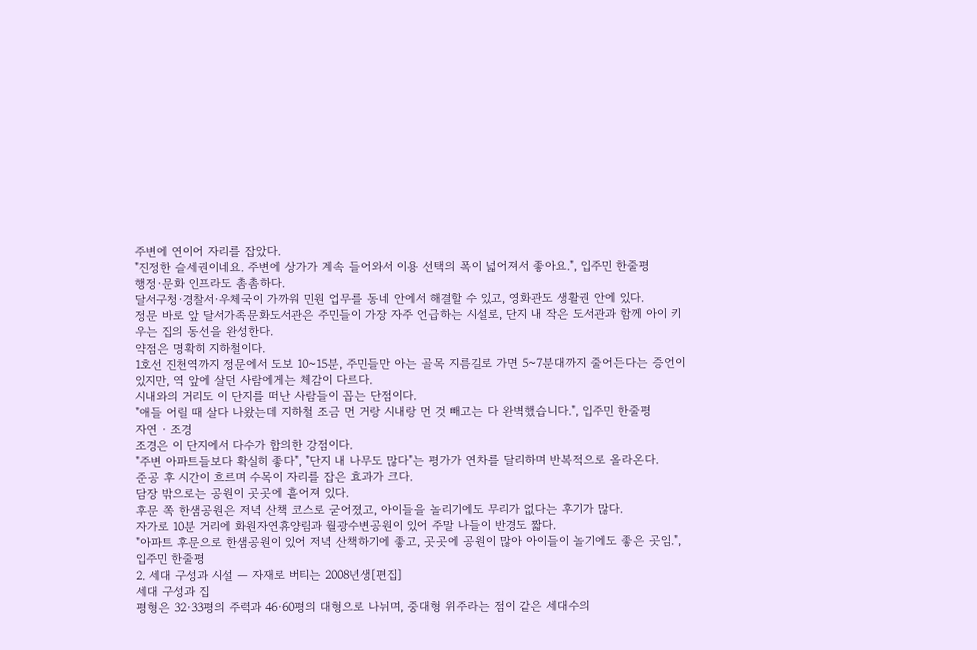주변에 연이어 자리를 잡았다.
"진정한 슬세권이네요. 주변에 상가가 계속 들어와서 이용 선택의 폭이 넓어져서 좋아요.", 입주민 한줄평
행정·문화 인프라도 촘촘하다.
달서구청·경찰서·우체국이 가까워 민원 업무를 동네 안에서 해결할 수 있고, 영화관도 생활권 안에 있다.
정문 바로 앞 달서가족문화도서관은 주민들이 가장 자주 언급하는 시설로, 단지 내 작은 도서관과 함께 아이 키우는 집의 동선을 완성한다.
약점은 명확히 지하철이다.
1호선 진천역까지 정문에서 도보 10~15분, 주민들만 아는 골목 지름길로 가면 5~7분대까지 줄어든다는 증언이 있지만, 역 앞에 살던 사람에게는 체감이 다르다.
시내와의 거리도 이 단지를 떠난 사람들이 꼽는 단점이다.
"애들 어릴 때 살다 나왔는데 지하철 조금 먼 거랑 시내랑 먼 것 빼고는 다 완벽했습니다.", 입주민 한줄평
자연 · 조경
조경은 이 단지에서 다수가 합의한 강점이다.
"주변 아파트들보다 확실히 좋다", "단지 내 나무도 많다"는 평가가 연차를 달리하며 반복적으로 올라온다.
준공 후 시간이 흐르며 수목이 자리를 잡은 효과가 크다.
담장 밖으로는 공원이 곳곳에 흩어져 있다.
후문 쪽 한샘공원은 저녁 산책 코스로 굳어졌고, 아이들을 놀리기에도 무리가 없다는 후기가 많다.
자가로 10분 거리에 화원자연휴양림과 월광수변공원이 있어 주말 나들이 반경도 짧다.
"아파트 후문으로 한샘공원이 있어 저녁 산책하기에 좋고, 곳곳에 공원이 많아 아이들이 놀기에도 좋은 곳임.", 입주민 한줄평
2. 세대 구성과 시설 — 자재로 버티는 2008년생[편집]
세대 구성과 집
평형은 32·33평의 주력과 46·60평의 대형으로 나뉘며, 중대형 위주라는 점이 같은 세대수의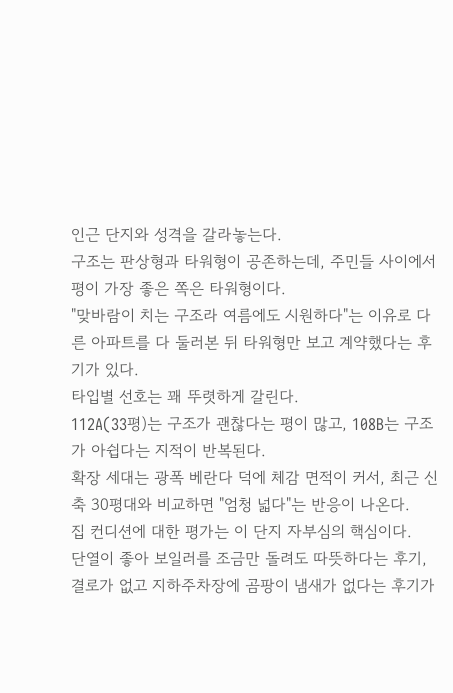인근 단지와 성격을 갈라놓는다.
구조는 판상형과 타워형이 공존하는데, 주민들 사이에서 평이 가장 좋은 쪽은 타워형이다.
"맞바람이 치는 구조라 여름에도 시원하다"는 이유로 다른 아파트를 다 둘러본 뒤 타워형만 보고 계약했다는 후기가 있다.
타입별 선호는 꽤 뚜렷하게 갈린다.
112A(33평)는 구조가 괜찮다는 평이 많고, 108B는 구조가 아쉽다는 지적이 반복된다.
확장 세대는 광폭 베란다 덕에 체감 면적이 커서, 최근 신축 30평대와 비교하면 "엄청 넓다"는 반응이 나온다.
집 컨디션에 대한 평가는 이 단지 자부심의 핵심이다.
단열이 좋아 보일러를 조금만 돌려도 따뜻하다는 후기, 결로가 없고 지하주차장에 곰팡이 냄새가 없다는 후기가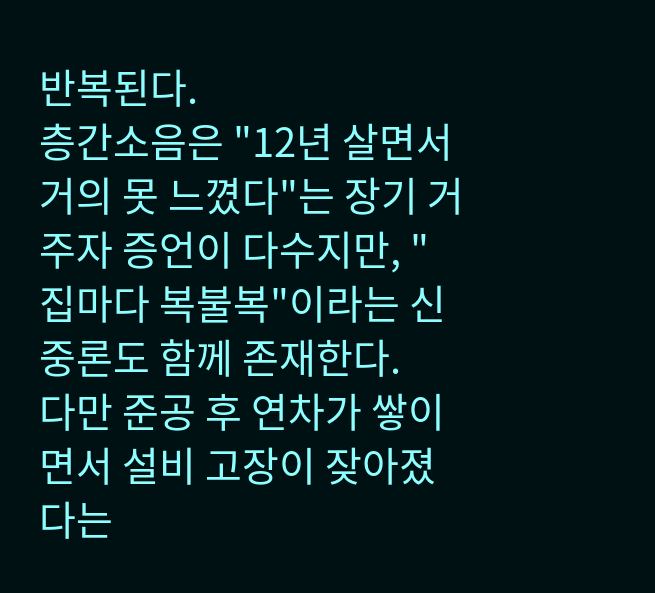반복된다.
층간소음은 "12년 살면서 거의 못 느꼈다"는 장기 거주자 증언이 다수지만, "집마다 복불복"이라는 신중론도 함께 존재한다.
다만 준공 후 연차가 쌓이면서 설비 고장이 잦아졌다는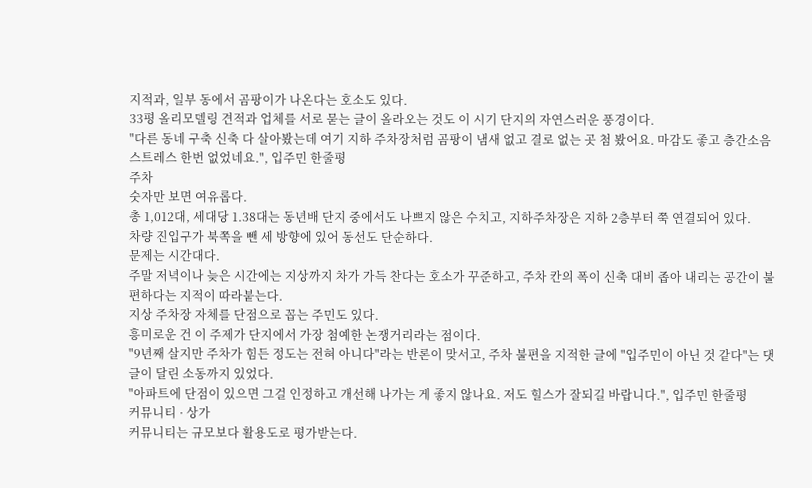지적과, 일부 동에서 곰팡이가 나온다는 호소도 있다.
33평 올리모델링 견적과 업체를 서로 묻는 글이 올라오는 것도 이 시기 단지의 자연스러운 풍경이다.
"다른 동네 구축 신축 다 살아봤는데 여기 지하 주차장처럼 곰팡이 냄새 없고 결로 없는 곳 첨 봤어요. 마감도 좋고 층간소음 스트레스 한번 없었네요.", 입주민 한줄평
주차
숫자만 보면 여유롭다.
총 1,012대, 세대당 1.38대는 동년배 단지 중에서도 나쁘지 않은 수치고, 지하주차장은 지하 2층부터 쭉 연결되어 있다.
차량 진입구가 북쪽을 뺀 세 방향에 있어 동선도 단순하다.
문제는 시간대다.
주말 저녁이나 늦은 시간에는 지상까지 차가 가득 찬다는 호소가 꾸준하고, 주차 칸의 폭이 신축 대비 좁아 내리는 공간이 불편하다는 지적이 따라붙는다.
지상 주차장 자체를 단점으로 꼽는 주민도 있다.
흥미로운 건 이 주제가 단지에서 가장 첨예한 논쟁거리라는 점이다.
"9년째 살지만 주차가 힘든 정도는 전혀 아니다"라는 반론이 맞서고, 주차 불편을 지적한 글에 "입주민이 아닌 것 같다"는 댓글이 달린 소동까지 있었다.
"아파트에 단점이 있으면 그걸 인정하고 개선해 나가는 게 좋지 않나요. 저도 힐스가 잘되길 바랍니다.", 입주민 한줄평
커뮤니티 · 상가
커뮤니티는 규모보다 활용도로 평가받는다.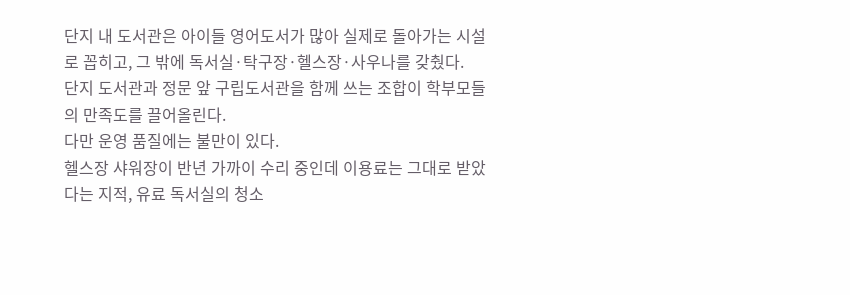단지 내 도서관은 아이들 영어도서가 많아 실제로 돌아가는 시설로 꼽히고, 그 밖에 독서실·탁구장·헬스장·사우나를 갖췄다.
단지 도서관과 정문 앞 구립도서관을 함께 쓰는 조합이 학부모들의 만족도를 끌어올린다.
다만 운영 품질에는 불만이 있다.
헬스장 샤워장이 반년 가까이 수리 중인데 이용료는 그대로 받았다는 지적, 유료 독서실의 청소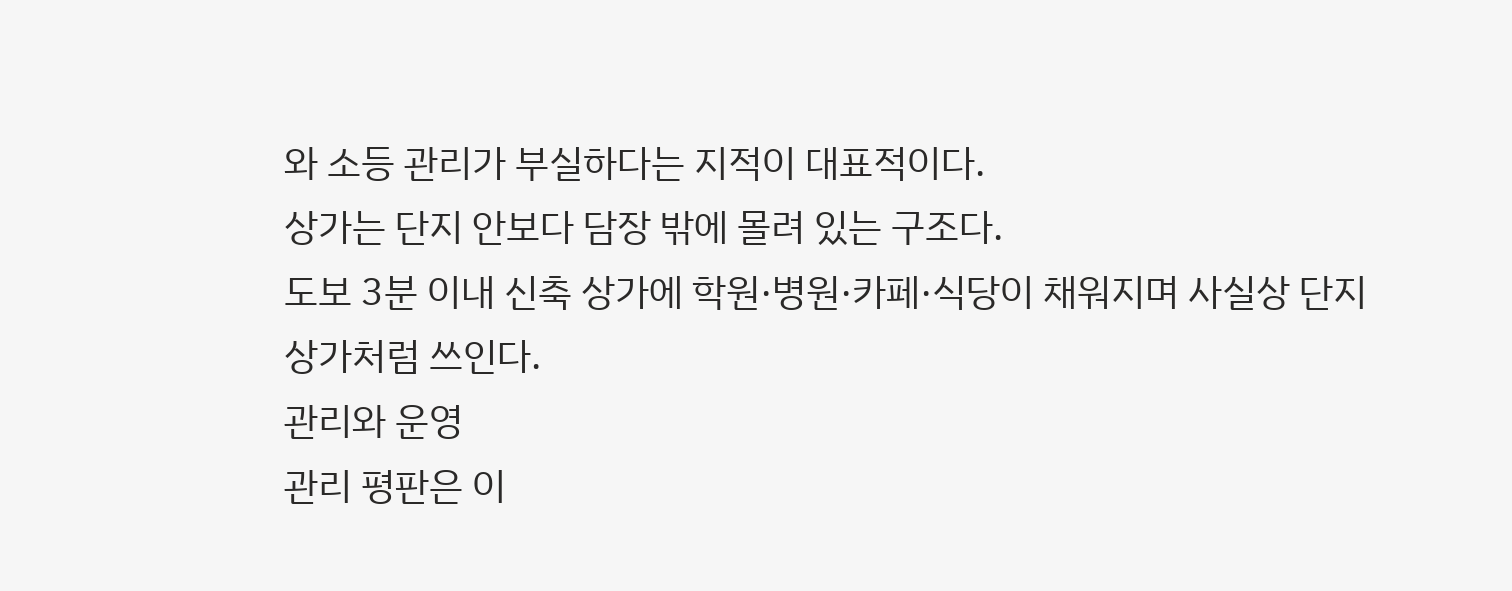와 소등 관리가 부실하다는 지적이 대표적이다.
상가는 단지 안보다 담장 밖에 몰려 있는 구조다.
도보 3분 이내 신축 상가에 학원·병원·카페·식당이 채워지며 사실상 단지 상가처럼 쓰인다.
관리와 운영
관리 평판은 이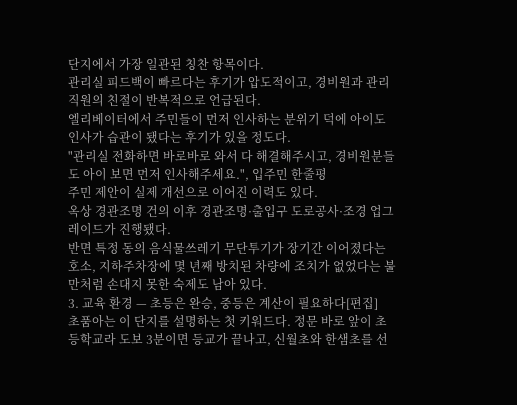단지에서 가장 일관된 칭찬 항목이다.
관리실 피드백이 빠르다는 후기가 압도적이고, 경비원과 관리 직원의 친절이 반복적으로 언급된다.
엘리베이터에서 주민들이 먼저 인사하는 분위기 덕에 아이도 인사가 습관이 됐다는 후기가 있을 정도다.
"관리실 전화하면 바로바로 와서 다 해결해주시고, 경비원분들도 아이 보면 먼저 인사해주세요.", 입주민 한줄평
주민 제안이 실제 개선으로 이어진 이력도 있다.
옥상 경관조명 건의 이후 경관조명·출입구 도로공사·조경 업그레이드가 진행됐다.
반면 특정 동의 음식물쓰레기 무단투기가 장기간 이어졌다는 호소, 지하주차장에 몇 년째 방치된 차량에 조치가 없었다는 불만처럼 손대지 못한 숙제도 남아 있다.
3. 교육 환경 — 초등은 완승, 중등은 계산이 필요하다[편집]
초품아는 이 단지를 설명하는 첫 키워드다. 정문 바로 앞이 초등학교라 도보 3분이면 등교가 끝나고, 신월초와 한샘초를 선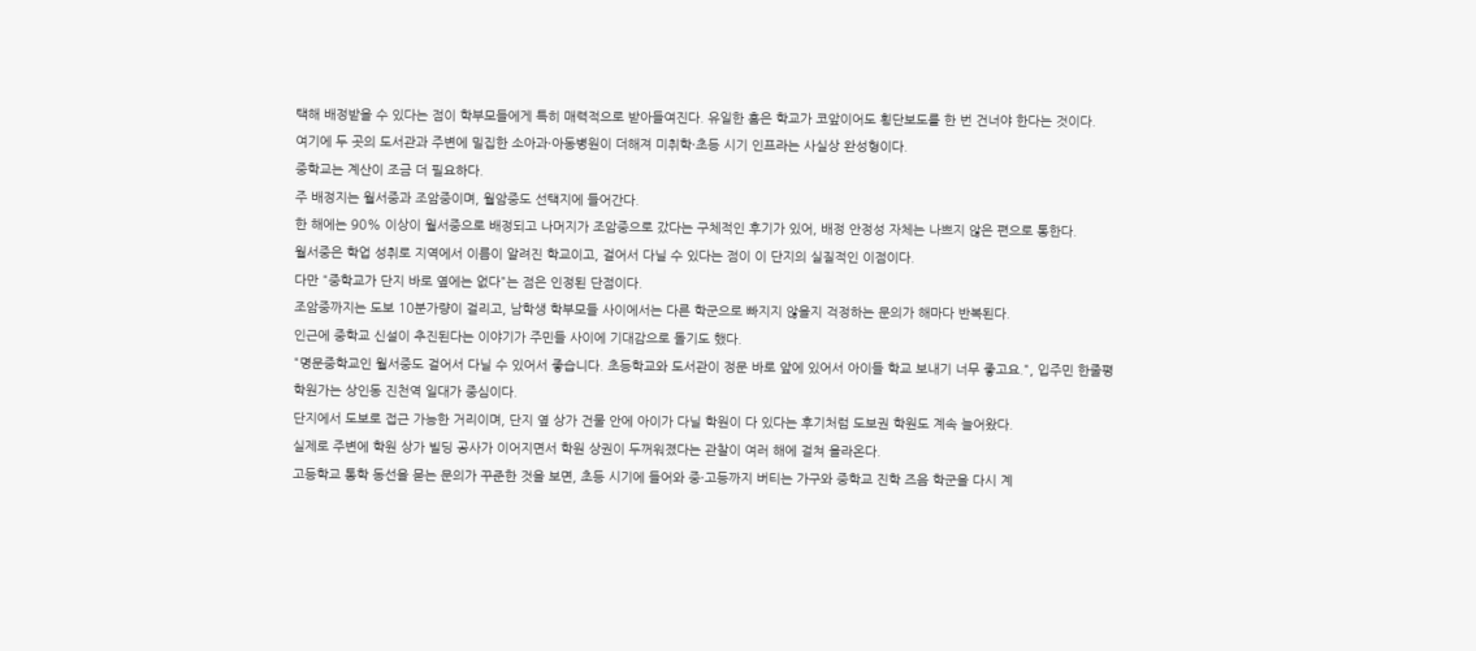택해 배정받을 수 있다는 점이 학부모들에게 특히 매력적으로 받아들여진다. 유일한 흠은 학교가 코앞이어도 횡단보도를 한 번 건너야 한다는 것이다.
여기에 두 곳의 도서관과 주변에 밀집한 소아과·아동병원이 더해져 미취학·초등 시기 인프라는 사실상 완성형이다.
중학교는 계산이 조금 더 필요하다.
주 배정지는 월서중과 조암중이며, 월암중도 선택지에 들어간다.
한 해에는 90% 이상이 월서중으로 배정되고 나머지가 조암중으로 갔다는 구체적인 후기가 있어, 배정 안정성 자체는 나쁘지 않은 편으로 통한다.
월서중은 학업 성취로 지역에서 이름이 알려진 학교이고, 걸어서 다닐 수 있다는 점이 이 단지의 실질적인 이점이다.
다만 "중학교가 단지 바로 옆에는 없다"는 점은 인정된 단점이다.
조암중까지는 도보 10분가량이 걸리고, 남학생 학부모들 사이에서는 다른 학군으로 빠지지 않을지 걱정하는 문의가 해마다 반복된다.
인근에 중학교 신설이 추진된다는 이야기가 주민들 사이에 기대감으로 돌기도 했다.
"명문중학교인 월서중도 걸어서 다닐 수 있어서 좋습니다. 초등학교와 도서관이 정문 바로 앞에 있어서 아이들 학교 보내기 너무 좋고요.", 입주민 한줄평
학원가는 상인동 진천역 일대가 중심이다.
단지에서 도보로 접근 가능한 거리이며, 단지 옆 상가 건물 안에 아이가 다닐 학원이 다 있다는 후기처럼 도보권 학원도 계속 늘어왔다.
실제로 주변에 학원 상가 빌딩 공사가 이어지면서 학원 상권이 두꺼워졌다는 관찰이 여러 해에 걸쳐 올라온다.
고등학교 통학 동선을 묻는 문의가 꾸준한 것을 보면, 초등 시기에 들어와 중·고등까지 버티는 가구와 중학교 진학 즈음 학군을 다시 계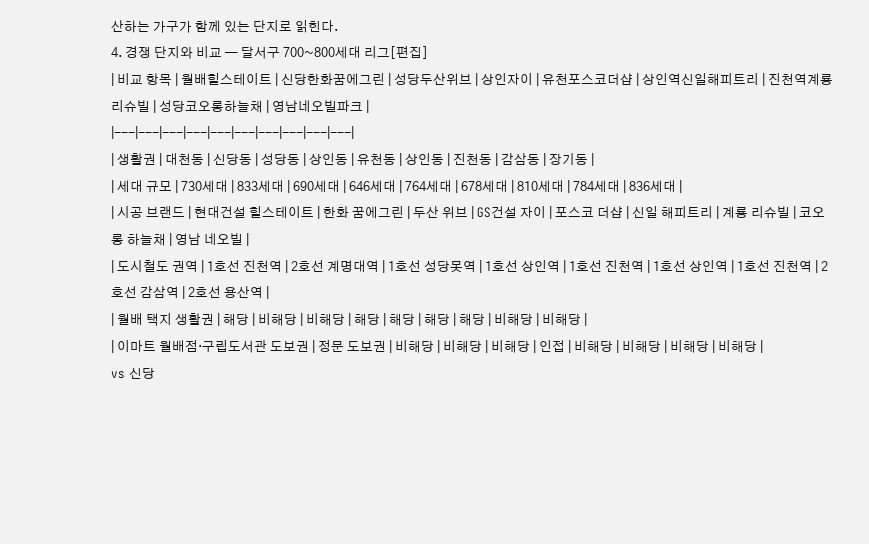산하는 가구가 함께 있는 단지로 읽힌다.
4. 경쟁 단지와 비교 — 달서구 700~800세대 리그[편집]
| 비교 항목 | 월배힐스테이트 | 신당한화꿈에그린 | 성당두산위브 | 상인자이 | 유천포스코더샵 | 상인역신일해피트리 | 진천역계룡리슈빌 | 성당코오롱하늘채 | 영남네오빌파크 |
|---|---|---|---|---|---|---|---|---|---|
| 생활권 | 대천동 | 신당동 | 성당동 | 상인동 | 유천동 | 상인동 | 진천동 | 감삼동 | 장기동 |
| 세대 규모 | 730세대 | 833세대 | 690세대 | 646세대 | 764세대 | 678세대 | 810세대 | 784세대 | 836세대 |
| 시공 브랜드 | 현대건설 힐스테이트 | 한화 꿈에그린 | 두산 위브 | GS건설 자이 | 포스코 더샵 | 신일 해피트리 | 계룡 리슈빌 | 코오롱 하늘채 | 영남 네오빌 |
| 도시철도 권역 | 1호선 진천역 | 2호선 계명대역 | 1호선 성당못역 | 1호선 상인역 | 1호선 진천역 | 1호선 상인역 | 1호선 진천역 | 2호선 감삼역 | 2호선 용산역 |
| 월배 택지 생활권 | 해당 | 비해당 | 비해당 | 해당 | 해당 | 해당 | 해당 | 비해당 | 비해당 |
| 이마트 월배점·구립도서관 도보권 | 정문 도보권 | 비해당 | 비해당 | 비해당 | 인접 | 비해당 | 비해당 | 비해당 | 비해당 |
vs 신당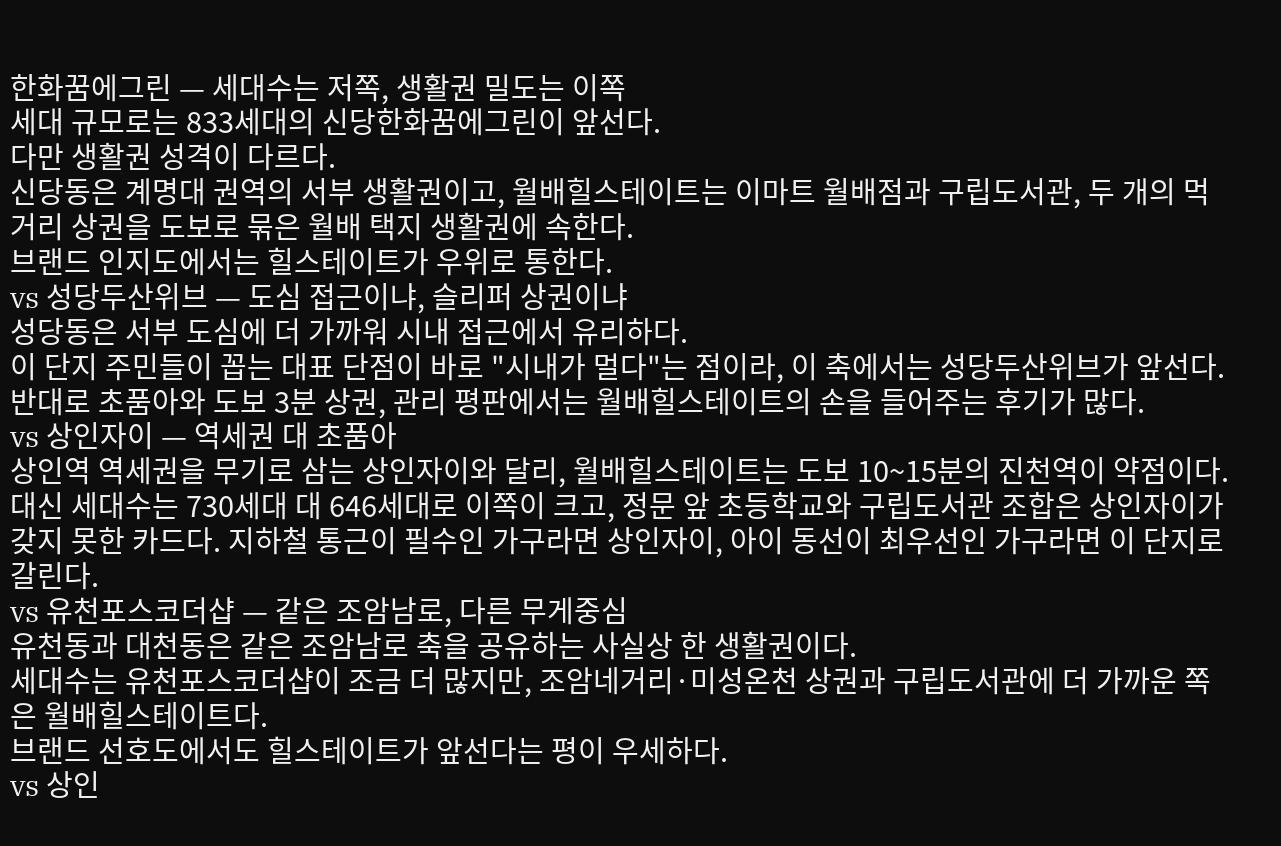한화꿈에그린 — 세대수는 저쪽, 생활권 밀도는 이쪽
세대 규모로는 833세대의 신당한화꿈에그린이 앞선다.
다만 생활권 성격이 다르다.
신당동은 계명대 권역의 서부 생활권이고, 월배힐스테이트는 이마트 월배점과 구립도서관, 두 개의 먹거리 상권을 도보로 묶은 월배 택지 생활권에 속한다.
브랜드 인지도에서는 힐스테이트가 우위로 통한다.
vs 성당두산위브 — 도심 접근이냐, 슬리퍼 상권이냐
성당동은 서부 도심에 더 가까워 시내 접근에서 유리하다.
이 단지 주민들이 꼽는 대표 단점이 바로 "시내가 멀다"는 점이라, 이 축에서는 성당두산위브가 앞선다.
반대로 초품아와 도보 3분 상권, 관리 평판에서는 월배힐스테이트의 손을 들어주는 후기가 많다.
vs 상인자이 — 역세권 대 초품아
상인역 역세권을 무기로 삼는 상인자이와 달리, 월배힐스테이트는 도보 10~15분의 진천역이 약점이다. 대신 세대수는 730세대 대 646세대로 이쪽이 크고, 정문 앞 초등학교와 구립도서관 조합은 상인자이가 갖지 못한 카드다. 지하철 통근이 필수인 가구라면 상인자이, 아이 동선이 최우선인 가구라면 이 단지로 갈린다.
vs 유천포스코더샵 — 같은 조암남로, 다른 무게중심
유천동과 대천동은 같은 조암남로 축을 공유하는 사실상 한 생활권이다.
세대수는 유천포스코더샵이 조금 더 많지만, 조암네거리·미성온천 상권과 구립도서관에 더 가까운 쪽은 월배힐스테이트다.
브랜드 선호도에서도 힐스테이트가 앞선다는 평이 우세하다.
vs 상인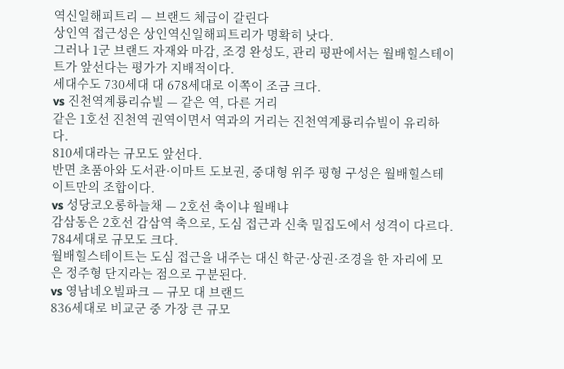역신일해피트리 — 브랜드 체급이 갈린다
상인역 접근성은 상인역신일해피트리가 명확히 낫다.
그러나 1군 브랜드 자재와 마감, 조경 완성도, 관리 평판에서는 월배힐스테이트가 앞선다는 평가가 지배적이다.
세대수도 730세대 대 678세대로 이쪽이 조금 크다.
vs 진천역계룡리슈빌 — 같은 역, 다른 거리
같은 1호선 진천역 권역이면서 역과의 거리는 진천역계룡리슈빌이 유리하다.
810세대라는 규모도 앞선다.
반면 초품아와 도서관·이마트 도보권, 중대형 위주 평형 구성은 월배힐스테이트만의 조합이다.
vs 성당코오롱하늘채 — 2호선 축이냐 월배냐
감삼동은 2호선 감삼역 축으로, 도심 접근과 신축 밀집도에서 성격이 다르다.
784세대로 규모도 크다.
월배힐스테이트는 도심 접근을 내주는 대신 학군·상권·조경을 한 자리에 모은 정주형 단지라는 점으로 구분된다.
vs 영남네오빌파크 — 규모 대 브랜드
836세대로 비교군 중 가장 큰 규모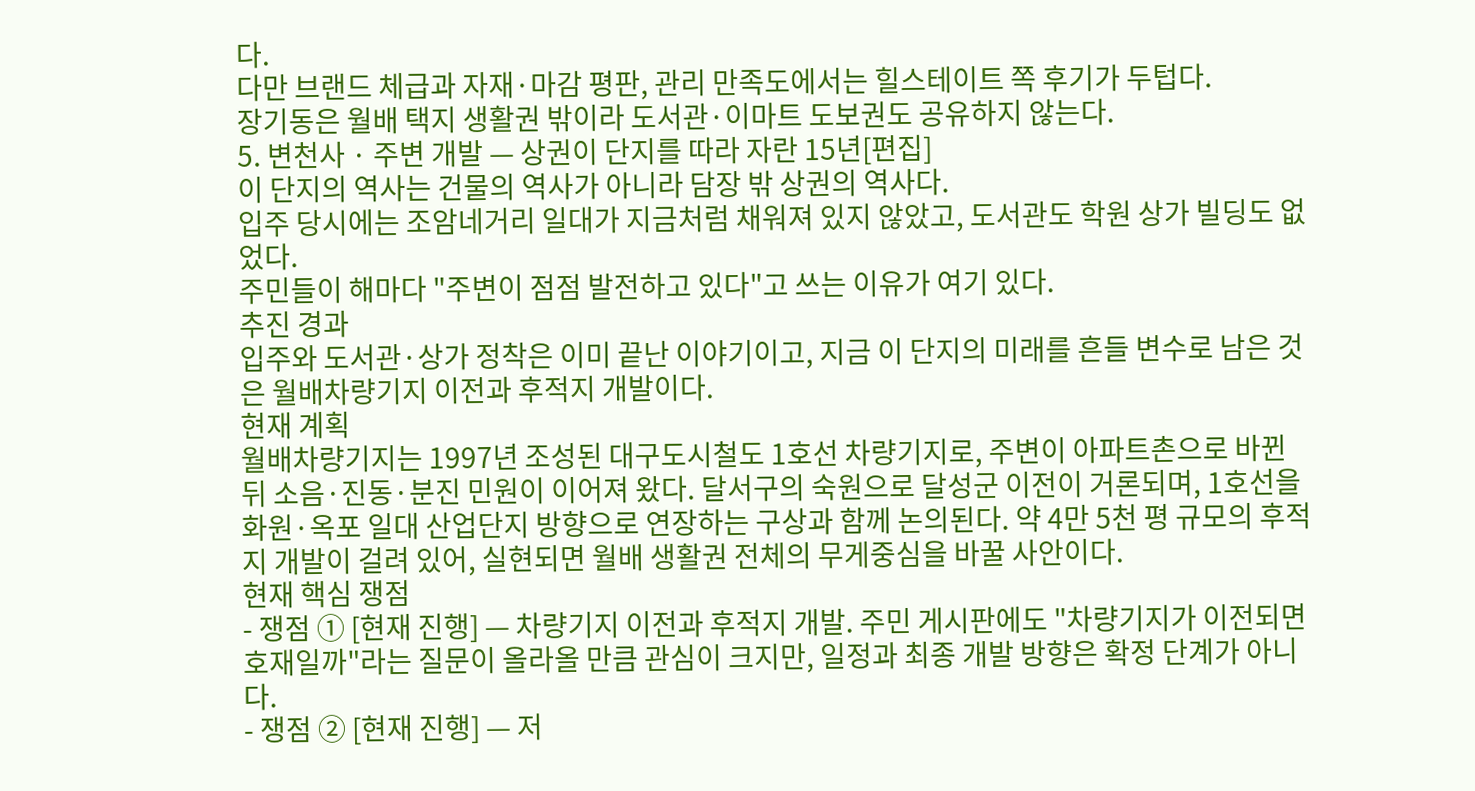다.
다만 브랜드 체급과 자재·마감 평판, 관리 만족도에서는 힐스테이트 쪽 후기가 두텁다.
장기동은 월배 택지 생활권 밖이라 도서관·이마트 도보권도 공유하지 않는다.
5. 변천사 · 주변 개발 — 상권이 단지를 따라 자란 15년[편집]
이 단지의 역사는 건물의 역사가 아니라 담장 밖 상권의 역사다.
입주 당시에는 조암네거리 일대가 지금처럼 채워져 있지 않았고, 도서관도 학원 상가 빌딩도 없었다.
주민들이 해마다 "주변이 점점 발전하고 있다"고 쓰는 이유가 여기 있다.
추진 경과
입주와 도서관·상가 정착은 이미 끝난 이야기이고, 지금 이 단지의 미래를 흔들 변수로 남은 것은 월배차량기지 이전과 후적지 개발이다.
현재 계획
월배차량기지는 1997년 조성된 대구도시철도 1호선 차량기지로, 주변이 아파트촌으로 바뀐 뒤 소음·진동·분진 민원이 이어져 왔다. 달서구의 숙원으로 달성군 이전이 거론되며, 1호선을 화원·옥포 일대 산업단지 방향으로 연장하는 구상과 함께 논의된다. 약 4만 5천 평 규모의 후적지 개발이 걸려 있어, 실현되면 월배 생활권 전체의 무게중심을 바꿀 사안이다.
현재 핵심 쟁점
- 쟁점 ① [현재 진행] — 차량기지 이전과 후적지 개발. 주민 게시판에도 "차량기지가 이전되면 호재일까"라는 질문이 올라올 만큼 관심이 크지만, 일정과 최종 개발 방향은 확정 단계가 아니다.
- 쟁점 ② [현재 진행] — 저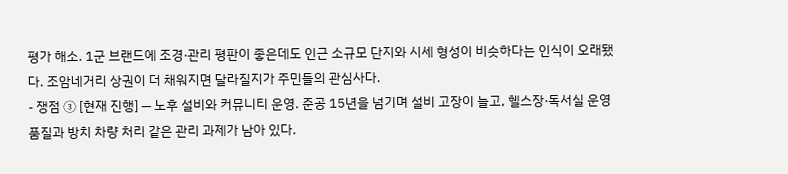평가 해소. 1군 브랜드에 조경·관리 평판이 좋은데도 인근 소규모 단지와 시세 형성이 비슷하다는 인식이 오래됐다. 조암네거리 상권이 더 채워지면 달라질지가 주민들의 관심사다.
- 쟁점 ③ [현재 진행] — 노후 설비와 커뮤니티 운영. 준공 15년을 넘기며 설비 고장이 늘고, 헬스장·독서실 운영 품질과 방치 차량 처리 같은 관리 과제가 남아 있다.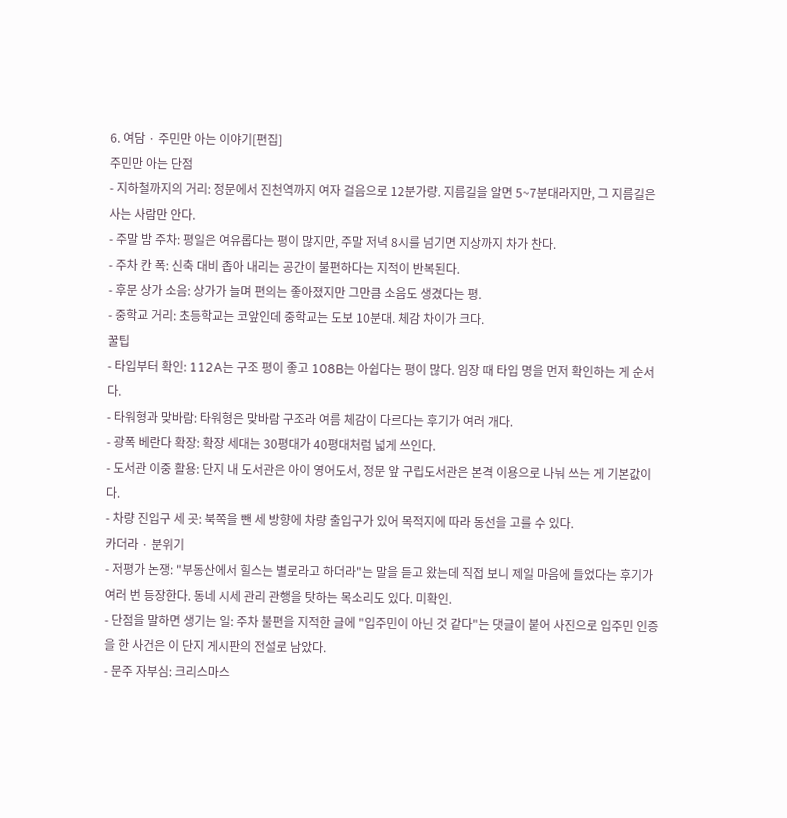6. 여담 · 주민만 아는 이야기[편집]
주민만 아는 단점
- 지하철까지의 거리: 정문에서 진천역까지 여자 걸음으로 12분가량. 지름길을 알면 5~7분대라지만, 그 지름길은 사는 사람만 안다.
- 주말 밤 주차: 평일은 여유롭다는 평이 많지만, 주말 저녁 8시를 넘기면 지상까지 차가 찬다.
- 주차 칸 폭: 신축 대비 좁아 내리는 공간이 불편하다는 지적이 반복된다.
- 후문 상가 소음: 상가가 늘며 편의는 좋아졌지만 그만큼 소음도 생겼다는 평.
- 중학교 거리: 초등학교는 코앞인데 중학교는 도보 10분대. 체감 차이가 크다.
꿀팁
- 타입부터 확인: 112A는 구조 평이 좋고 108B는 아쉽다는 평이 많다. 임장 때 타입 명을 먼저 확인하는 게 순서다.
- 타워형과 맞바람: 타워형은 맞바람 구조라 여름 체감이 다르다는 후기가 여러 개다.
- 광폭 베란다 확장: 확장 세대는 30평대가 40평대처럼 넓게 쓰인다.
- 도서관 이중 활용: 단지 내 도서관은 아이 영어도서, 정문 앞 구립도서관은 본격 이용으로 나눠 쓰는 게 기본값이다.
- 차량 진입구 세 곳: 북쪽을 뺀 세 방향에 차량 출입구가 있어 목적지에 따라 동선을 고를 수 있다.
카더라 · 분위기
- 저평가 논쟁: "부동산에서 힐스는 별로라고 하더라"는 말을 듣고 왔는데 직접 보니 제일 마음에 들었다는 후기가 여러 번 등장한다. 동네 시세 관리 관행을 탓하는 목소리도 있다. 미확인.
- 단점을 말하면 생기는 일: 주차 불편을 지적한 글에 "입주민이 아닌 것 같다"는 댓글이 붙어 사진으로 입주민 인증을 한 사건은 이 단지 게시판의 전설로 남았다.
- 문주 자부심: 크리스마스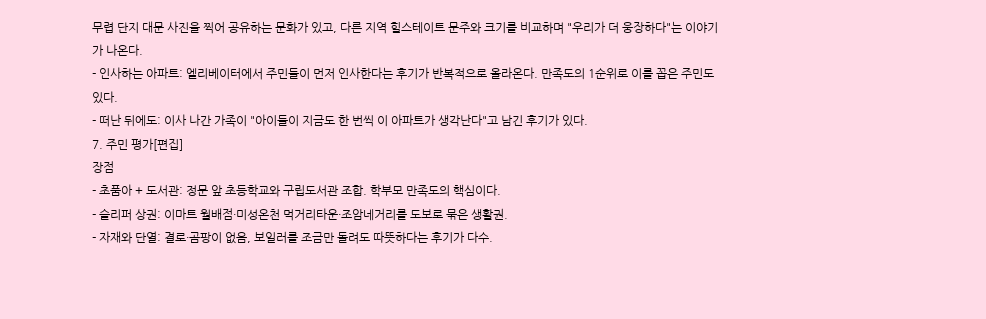무렵 단지 대문 사진을 찍어 공유하는 문화가 있고, 다른 지역 힐스테이트 문주와 크기를 비교하며 "우리가 더 웅장하다"는 이야기가 나온다.
- 인사하는 아파트: 엘리베이터에서 주민들이 먼저 인사한다는 후기가 반복적으로 올라온다. 만족도의 1순위로 이를 꼽은 주민도 있다.
- 떠난 뒤에도: 이사 나간 가족이 "아이들이 지금도 한 번씩 이 아파트가 생각난다"고 남긴 후기가 있다.
7. 주민 평가[편집]
장점
- 초품아 + 도서관: 정문 앞 초등학교와 구립도서관 조합. 학부모 만족도의 핵심이다.
- 슬리퍼 상권: 이마트 월배점·미성온천 먹거리타운·조암네거리를 도보로 묶은 생활권.
- 자재와 단열: 결로·곰팡이 없음, 보일러를 조금만 돌려도 따뜻하다는 후기가 다수.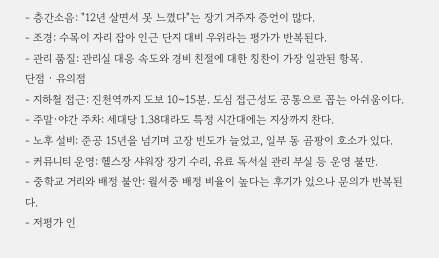- 층간소음: "12년 살면서 못 느꼈다"는 장기 거주자 증언이 많다.
- 조경: 수목이 자리 잡아 인근 단지 대비 우위라는 평가가 반복된다.
- 관리 품질: 관리실 대응 속도와 경비 친절에 대한 칭찬이 가장 일관된 항목.
단점 · 유의점
- 지하철 접근: 진천역까지 도보 10~15분. 도심 접근성도 공통으로 꼽는 아쉬움이다.
- 주말·야간 주차: 세대당 1.38대라도 특정 시간대에는 지상까지 찬다.
- 노후 설비: 준공 15년을 넘기며 고장 빈도가 늘었고, 일부 동 곰팡이 호소가 있다.
- 커뮤니티 운영: 헬스장 샤워장 장기 수리, 유료 독서실 관리 부실 등 운영 불만.
- 중학교 거리와 배정 불안: 월서중 배정 비율이 높다는 후기가 있으나 문의가 반복된다.
- 저평가 인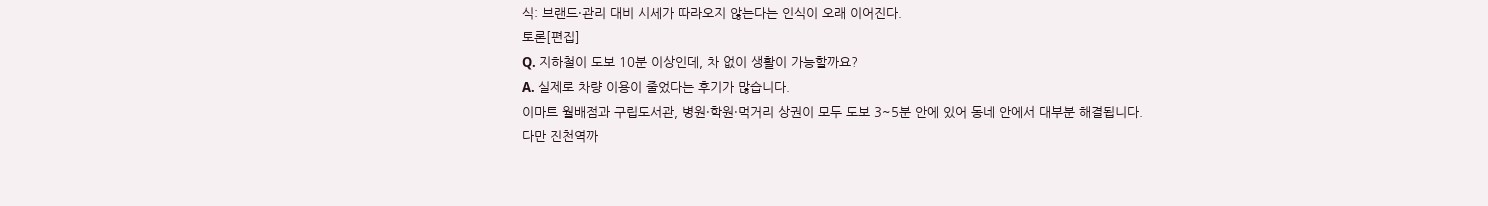식: 브랜드·관리 대비 시세가 따라오지 않는다는 인식이 오래 이어진다.
토론[편집]
Q. 지하철이 도보 10분 이상인데, 차 없이 생활이 가능할까요?
A. 실제로 차량 이용이 줄었다는 후기가 많습니다.
이마트 월배점과 구립도서관, 병원·학원·먹거리 상권이 모두 도보 3~5분 안에 있어 동네 안에서 대부분 해결됩니다.
다만 진천역까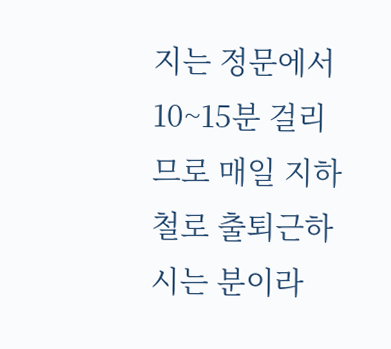지는 정문에서 10~15분 걸리므로 매일 지하철로 출퇴근하시는 분이라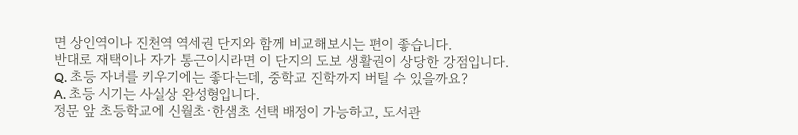면 상인역이나 진천역 역세권 단지와 함께 비교해보시는 편이 좋습니다.
반대로 재택이나 자가 통근이시라면 이 단지의 도보 생활권이 상당한 강점입니다.
Q. 초등 자녀를 키우기에는 좋다는데, 중학교 진학까지 버틸 수 있을까요?
A. 초등 시기는 사실상 완성형입니다.
정문 앞 초등학교에 신월초·한샘초 선택 배정이 가능하고, 도서관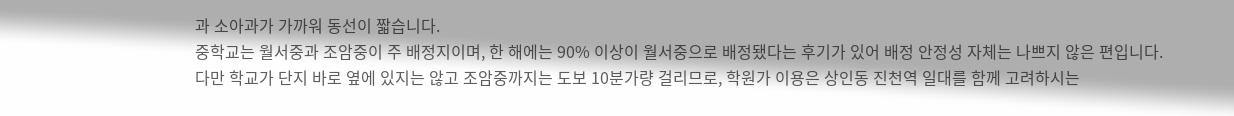과 소아과가 가까워 동선이 짧습니다.
중학교는 월서중과 조암중이 주 배정지이며, 한 해에는 90% 이상이 월서중으로 배정됐다는 후기가 있어 배정 안정성 자체는 나쁘지 않은 편입니다.
다만 학교가 단지 바로 옆에 있지는 않고 조암중까지는 도보 10분가량 걸리므로, 학원가 이용은 상인동 진천역 일대를 함께 고려하시는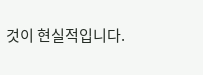것이 현실적입니다.